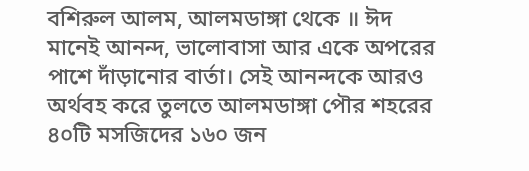বশিরুল আলম, আলমডাঙ্গা থেকে ॥ ঈদ মানেই আনন্দ, ভালোবাসা আর একে অপরের পাশে দাঁড়ানোর বার্তা। সেই আনন্দকে আরও অর্থবহ করে তুলতে আলমডাঙ্গা পৌর শহরের ৪০টি মসজিদের ১৬০ জন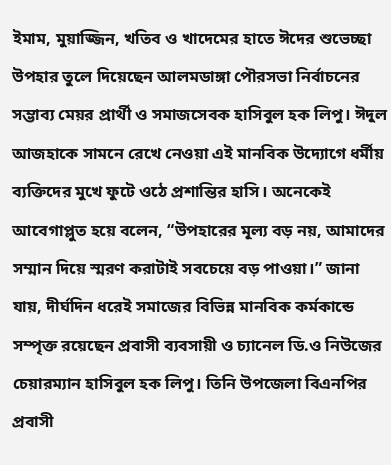ইমাম, মুয়াজ্জিন, খতিব ও খাদেমের হাতে ঈদের শুভেচ্ছা উপহার তুলে দিয়েছেন আলমডাঙ্গা পৌরসভা নির্বাচনের সম্ভাব্য মেয়র প্রার্থী ও সমাজসেবক হাসিবুল হক লিপু। ঈদুল আজহাকে সামনে রেখে নেওয়া এই মানবিক উদ্যোগে ধর্মীয় ব্যক্তিদের মুখে ফুটে ওঠে প্রশান্তির হাসি। অনেকেই আবেগাপ্লুত হয়ে বলেন, “উপহারের মূল্য বড় নয়, আমাদের সম্মান দিয়ে স্মরণ করাটাই সবচেয়ে বড় পাওয়া।” জানা যায়, দীর্ঘদিন ধরেই সমাজের বিভিন্ন মানবিক কর্মকান্ডে সম্পৃক্ত রয়েছেন প্রবাসী ব্যবসায়ী ও চ্যানেল ডি.ও নিউজের চেয়ারম্যান হাসিবুল হক লিপু। তিনি উপজেলা বিএনপির প্রবাসী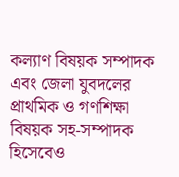কল্যাণ বিষয়ক সম্পাদক এবং জেলা যুবদলের প্রাথমিক ও গণশিক্ষা বিষয়ক সহ-সম্পাদক হিসেবেও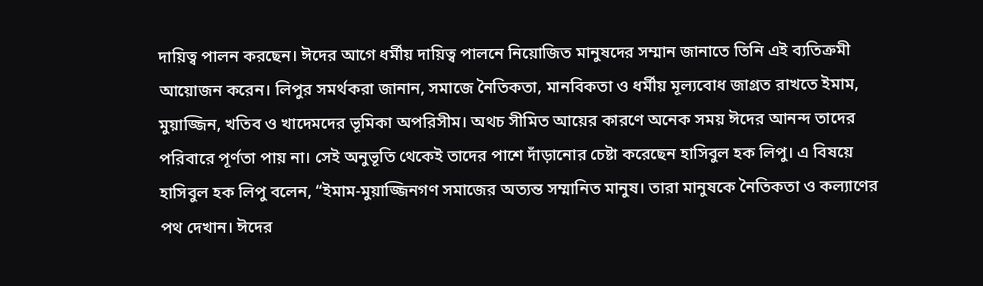দায়িত্ব পালন করছেন। ঈদের আগে ধর্মীয় দায়িত্ব পালনে নিয়োজিত মানুষদের সম্মান জানাতে তিনি এই ব্যতিক্রমী আয়োজন করেন। লিপুর সমর্থকরা জানান, সমাজে নৈতিকতা, মানবিকতা ও ধর্মীয় মূল্যবোধ জাগ্রত রাখতে ইমাম, মুয়াজ্জিন, খতিব ও খাদেমদের ভূমিকা অপরিসীম। অথচ সীমিত আয়ের কারণে অনেক সময় ঈদের আনন্দ তাদের পরিবারে পূর্ণতা পায় না। সেই অনুভূতি থেকেই তাদের পাশে দাঁড়ানোর চেষ্টা করেছেন হাসিবুল হক লিপু। এ বিষয়ে হাসিবুল হক লিপু বলেন, “ইমাম-মুয়াজ্জিনগণ সমাজের অত্যন্ত সম্মানিত মানুষ। তারা মানুষকে নৈতিকতা ও কল্যাণের পথ দেখান। ঈদের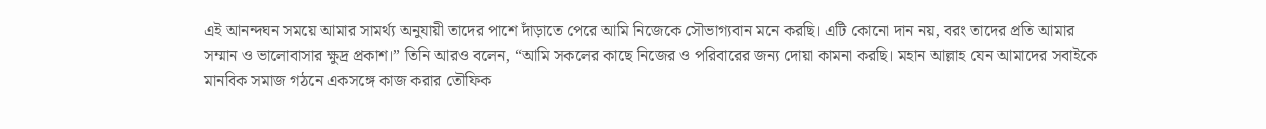এই আনন্দঘন সময়ে আমার সামর্থ্য অনুযায়ী তাদের পাশে দাঁড়াতে পেরে আমি নিজেকে সৌভাগ্যবান মনে করছি। এটি কোনো দান নয়, বরং তাদের প্রতি আমার সম্মান ও ভালোবাসার ক্ষুদ্র প্রকাশ।” তিনি আরও বলেন, “আমি সকলের কাছে নিজের ও পরিবারের জন্য দোয়া কামনা করছি। মহান আল্লাহ যেন আমাদের সবাইকে মানবিক সমাজ গঠনে একসঙ্গে কাজ করার তৌফিক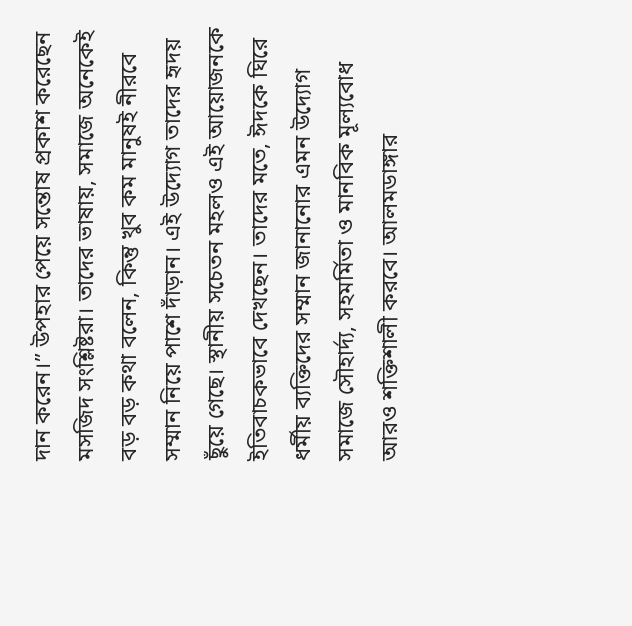দান করেন।” উপহার পেয়ে সন্তোষ প্রকাশ করেছেন মসজিদ সংশ্লিষ্টরা। তাদের ভাষায়, সমাজে অনেকেই বড় বড় কথা বলেন, কিন্তু খুব কম মানুষই নীরবে সম্মান নিয়ে পাশে দাঁড়ান। এই উদ্যোগ তাদের হৃদয় ছুঁয়ে গেছে। স্থানীয় সচেতন মহলও এই আয়োজনকে ইতিবাচকভাবে দেখছেন। তাদের মতে, ঈদকে ঘিরে ধর্মীয় ব্যক্তিদের সম্মান জানানোর এমন উদ্যোগ সমাজে সৌহার্দ্য, সহমর্মিতা ও মানবিক মূল্যবোধ আরও শক্তিশালী করবে। আলমডাঙ্গার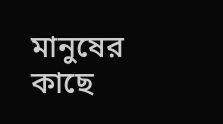মানুষের কাছে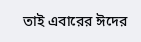তাই এবারের ঈদের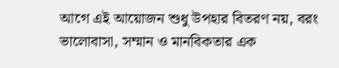আগে এই আয়োজন শুধু উপহার বিতরণ নয়, বরং ভালোবাসা, সম্মান ও মানবিকতার এক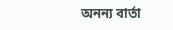অনন্য বার্তা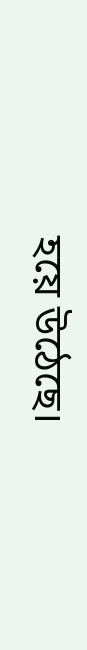হয়ে উঠেছে।